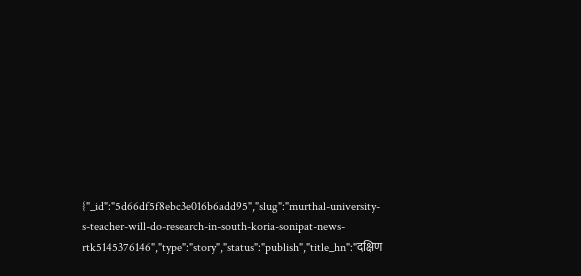{"_id":"5d66df5f8ebc3e016b6add95","slug":"murthal-university-s-teacher-will-do-research-in-south-koria-sonipat-news-rtk5145376146","type":"story","status":"publish","title_hn":"दक्षिण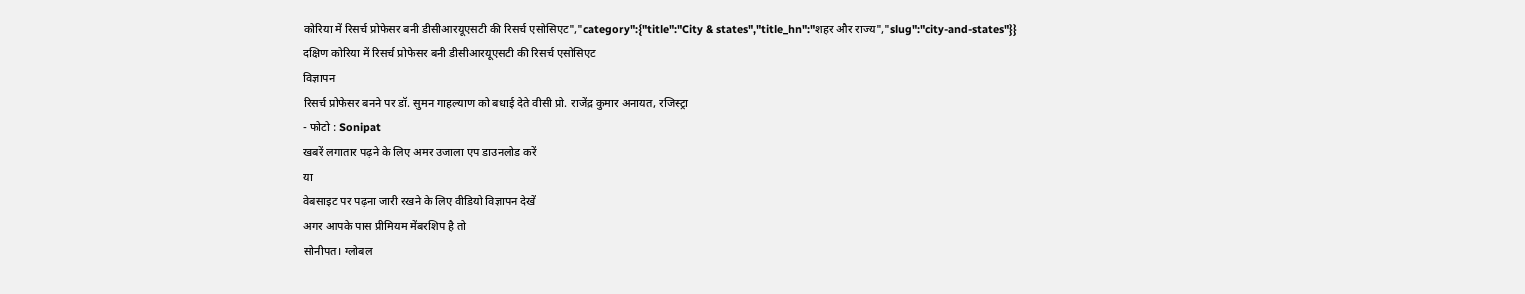कोरिया में रिसर्च प्रोफेसर बनी डीसीआरयूएसटी की रिसर्च एसोसिएट","category":{"title":"City & states","title_hn":"शहर और राज्य","slug":"city-and-states"}}
दक्षिण कोरिया में रिसर्च प्रोफेसर बनी डीसीआरयूएसटी की रिसर्च एसोसिएट
विज्ञापन
रिसर्च प्रोफेसर बनने पर डॉ. सुमन गाहल्याण को बधाई देते वीसी प्रो. राजेंद्र कुमार अनायत, रजिस्ट्रा
- फोटो : Sonipat
खबरें लगातार पढ़ने के लिए अमर उजाला एप डाउनलोड करें
या
वेबसाइट पर पढ़ना जारी रखने के लिए वीडियो विज्ञापन देखें
अगर आपके पास प्रीमियम मेंबरशिप है तो
सोनीपत। ग्लोबल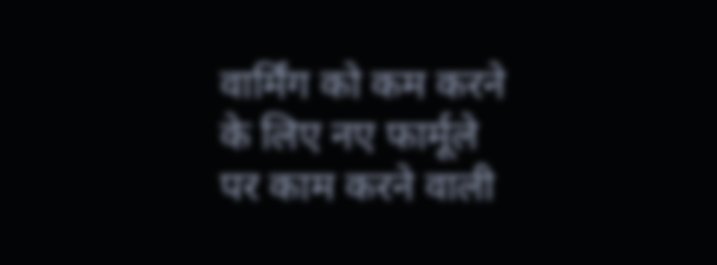वार्मिंग को कम करने के लिए नए फार्मूले पर काम करने वाली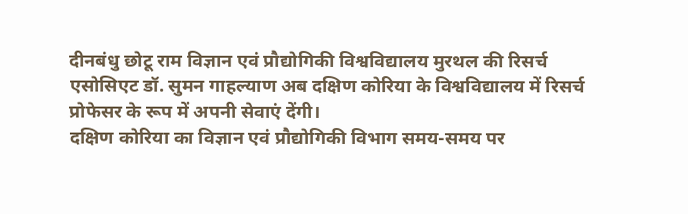दीनबंधु छोटू राम विज्ञान एवं प्रौद्योगिकी विश्वविद्यालय मुरथल की रिसर्च एसोसिएट डॉ. सुमन गाहल्याण अब दक्षिण कोरिया के विश्वविद्यालय में रिसर्च प्रोफेसर के रूप में अपनी सेवाएं देंगी।
दक्षिण कोरिया का विज्ञान एवं प्रौद्योगिकी विभाग समय-समय पर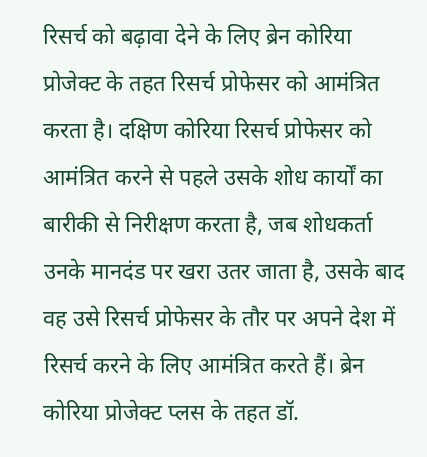रिसर्च को बढ़ावा देने के लिए ब्रेन कोरिया प्रोजेक्ट के तहत रिसर्च प्रोफेसर को आमंत्रित करता है। दक्षिण कोरिया रिसर्च प्रोफेसर को आमंत्रित करने से पहले उसके शोध कार्यों का बारीकी से निरीक्षण करता है, जब शोधकर्ता उनके मानदंड पर खरा उतर जाता है, उसके बाद वह उसे रिसर्च प्रोफेसर के तौर पर अपने देश में रिसर्च करने के लिए आमंत्रित करते हैं। ब्रेन कोरिया प्रोजेक्ट प्लस के तहत डॉ.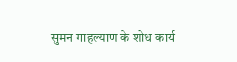सुमन गाहल्याण के शोध कार्य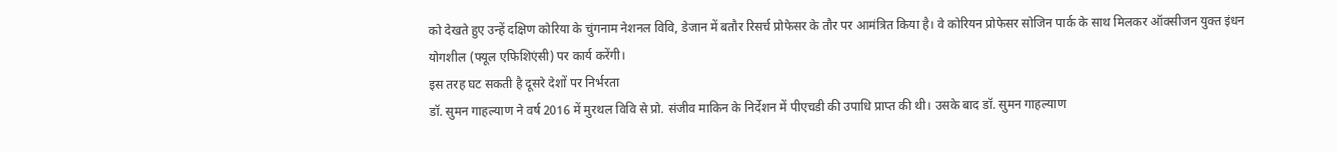को देखते हुए उन्हें दक्षिण कोरिया के चुंगनाम नेशनल विवि, डेजान में बतौर रिसर्च प्रोफेसर के तौर पर आमंत्रित किया है। वे कोरियन प्रोफेसर सोजिन पार्क के साथ मिलकर ऑक्सीजन युक्त इंधन योगशील (फ्यूल एफिशिएंसी) पर कार्य करेंगी।
इस तरह घट सकती है दूसरे देशों पर निर्भरता
डॉ. सुमन गाहल्याण ने वर्ष 2016 में मुरथल विवि से प्रो. संजीव माकिन के निर्देशन में पीएचडी की उपाधि प्राप्त की थी। उसके बाद डॉ. सुमन गाहल्याण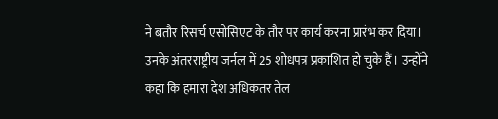ने बतौर रिसर्च एसोसिएट के तौर पर कार्य करना प्रारंभ कर दिया। उनके अंतरराष्ट्रीय जर्नल में 25 शोधपत्र प्रकाशित हो चुके हैं। उन्होंने कहा कि हमारा देश अधिकतर तेल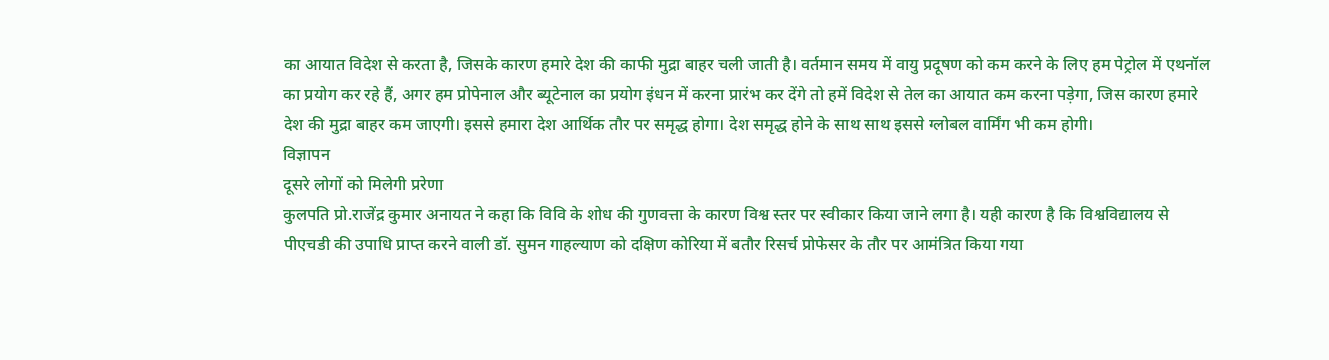का आयात विदेश से करता है, जिसके कारण हमारे देश की काफी मुद्रा बाहर चली जाती है। वर्तमान समय में वायु प्रदूषण को कम करने के लिए हम पेट्रोल में एथनॉल का प्रयोग कर रहे हैं, अगर हम प्रोपेनाल और ब्यूटेनाल का प्रयोग इंधन में करना प्रारंभ कर देंगे तो हमें विदेश से तेल का आयात कम करना पड़ेगा, जिस कारण हमारे देश की मुद्रा बाहर कम जाएगी। इससे हमारा देश आर्थिक तौर पर समृद्ध होगा। देश समृद्ध होने के साथ साथ इससे ग्लोबल वार्मिंग भी कम होगी।
विज्ञापन
दूसरे लोगों को मिलेगी प्ररेणा
कुलपति प्रो.राजेंद्र कुमार अनायत ने कहा कि विवि के शोध की गुणवत्ता के कारण विश्व स्तर पर स्वीकार किया जाने लगा है। यही कारण है कि विश्वविद्यालय से पीएचडी की उपाधि प्राप्त करने वाली डॉ. सुमन गाहल्याण को दक्षिण कोरिया में बतौर रिसर्च प्रोफेसर के तौर पर आमंत्रित किया गया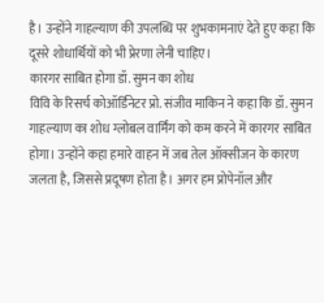है। उन्होंने गाहल्याण की उपलब्धि पर शुभकामनाएं देते हुए कहा कि दूसरे शोधार्थियों को भी प्रेरणा लेनी चाहिए।
कारगर साबित होगा डॉ. सुमन का शोध
विवि के रिसर्च कोऑर्डिनेटर प्रो. संजीव माकिन ने कहा कि डॉ. सुमन गाहल्याण का शोध ग्लोबल वार्मिंग को कम करने में कारगर साबित होगा। उन्होंने कहा हमारे वाहन में जब तेल ऑक्सीजन के कारण जलता है, जिससे प्रदूषण होता है। अगर हम प्रोपेनॉल और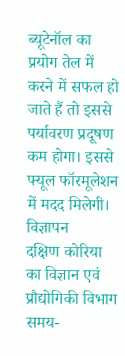ब्यूटेनॉल का प्रयोग तेल में करने में सफल हो जाते हैं तो इससे पर्यावरण प्रदूषण कम होगा। इससे फ्यूल फॉरमूलेशन में मदद मिलेगी।
विज्ञापन
दक्षिण कोरिया का विज्ञान एवं प्रौद्योगिकी विभाग समय-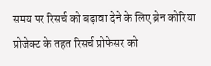समय पर रिसर्च को बढ़ावा देने के लिए ब्रेन कोरिया प्रोजेक्ट के तहत रिसर्च प्रोफेसर को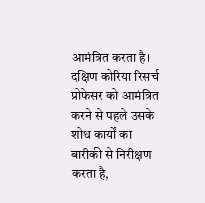आमंत्रित करता है। दक्षिण कोरिया रिसर्च प्रोफेसर को आमंत्रित करने से पहले उसके शोध कार्यों का बारीकी से निरीक्षण करता है,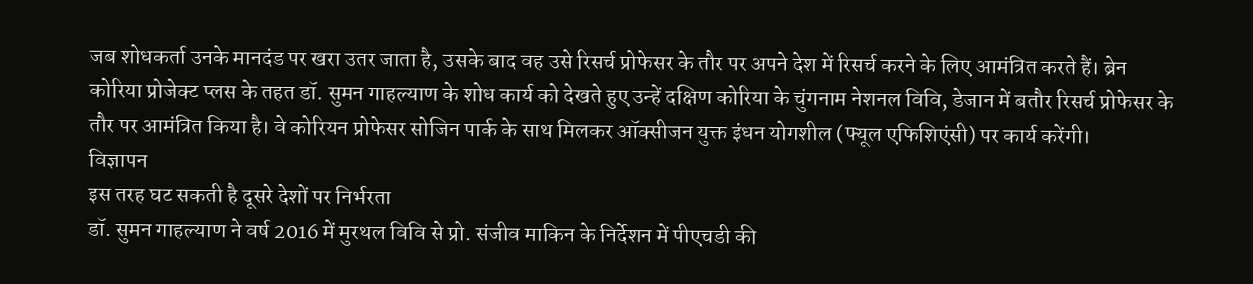जब शोधकर्ता उनके मानदंड पर खरा उतर जाता है, उसके बाद वह उसे रिसर्च प्रोफेसर के तौर पर अपने देश में रिसर्च करने के लिए आमंत्रित करते हैं। ब्रेन कोरिया प्रोजेक्ट प्लस के तहत डॉ. सुमन गाहल्याण के शोध कार्य को देखते हुए उन्हें दक्षिण कोरिया के चुंगनाम नेशनल विवि, डेजान में बतौर रिसर्च प्रोफेसर के तौर पर आमंत्रित किया है। वे कोरियन प्रोफेसर सोजिन पार्क के साथ मिलकर ऑक्सीजन युक्त इंधन योगशील (फ्यूल एफिशिएंसी) पर कार्य करेंगी।
विज्ञापन
इस तरह घट सकती है दूसरे देशों पर निर्भरता
डॉ. सुमन गाहल्याण ने वर्ष 2016 में मुरथल विवि से प्रो. संजीव माकिन के निर्देशन में पीएचडी की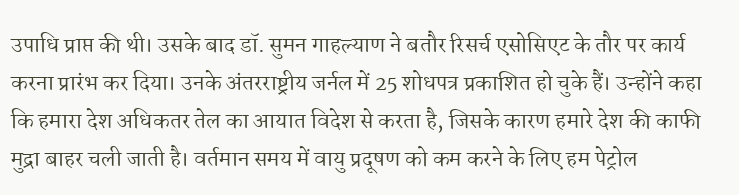उपाधि प्राप्त की थी। उसके बाद डॉ. सुमन गाहल्याण ने बतौर रिसर्च एसोसिएट के तौर पर कार्य करना प्रारंभ कर दिया। उनके अंतरराष्ट्रीय जर्नल में 25 शोधपत्र प्रकाशित हो चुके हैं। उन्होंने कहा कि हमारा देश अधिकतर तेल का आयात विदेश से करता है, जिसके कारण हमारे देश की काफी मुद्रा बाहर चली जाती है। वर्तमान समय में वायु प्रदूषण को कम करने के लिए हम पेट्रोल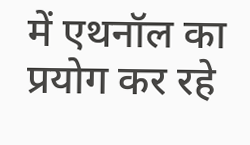में एथनॉल का प्रयोग कर रहे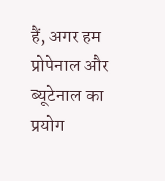हैं, अगर हम प्रोपेनाल और ब्यूटेनाल का प्रयोग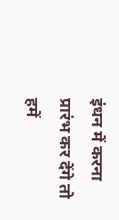इंधन में करना प्रारंभ कर देंगे तो हमें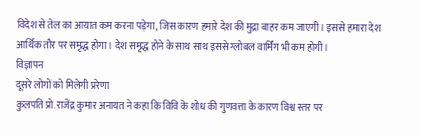विदेश से तेल का आयात कम करना पड़ेगा, जिस कारण हमारे देश की मुद्रा बाहर कम जाएगी। इससे हमारा देश आर्थिक तौर पर समृद्ध होगा। देश समृद्ध होने के साथ साथ इससे ग्लोबल वार्मिंग भी कम होगी।
विज्ञापन
दूसरे लोगों को मिलेगी प्ररेणा
कुलपति प्रो.राजेंद्र कुमार अनायत ने कहा कि विवि के शोध की गुणवत्ता के कारण विश्व स्तर पर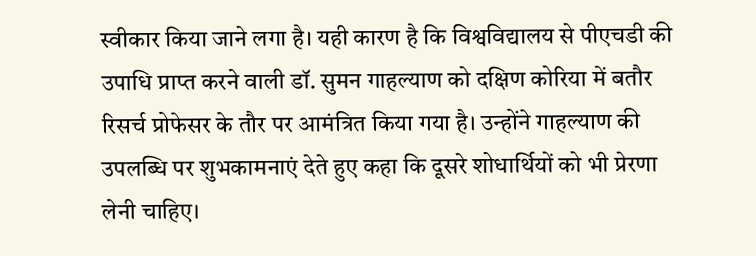स्वीकार किया जाने लगा है। यही कारण है कि विश्वविद्यालय से पीएचडी की उपाधि प्राप्त करने वाली डॉ. सुमन गाहल्याण को दक्षिण कोरिया में बतौर रिसर्च प्रोफेसर के तौर पर आमंत्रित किया गया है। उन्होंने गाहल्याण की उपलब्धि पर शुभकामनाएं देते हुए कहा कि दूसरे शोधार्थियों को भी प्रेरणा लेनी चाहिए।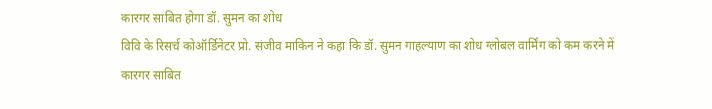कारगर साबित होगा डॉ. सुमन का शोध
विवि के रिसर्च कोऑर्डिनेटर प्रो. संजीव माकिन ने कहा कि डॉ. सुमन गाहल्याण का शोध ग्लोबल वार्मिंग को कम करने में कारगर साबित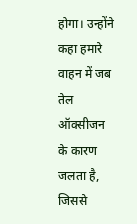होगा। उन्होंने कहा हमारे वाहन में जब तेल ऑक्सीजन के कारण जलता है, जिससे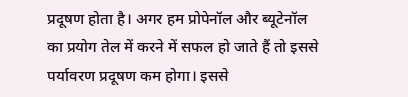प्रदूषण होता है। अगर हम प्रोपेनॉल और ब्यूटेनॉल का प्रयोग तेल में करने में सफल हो जाते हैं तो इससे पर्यावरण प्रदूषण कम होगा। इससे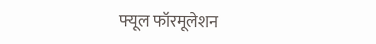फ्यूल फॉरमूलेशन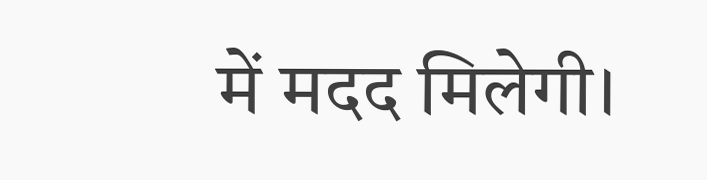में मदद मिलेगी।